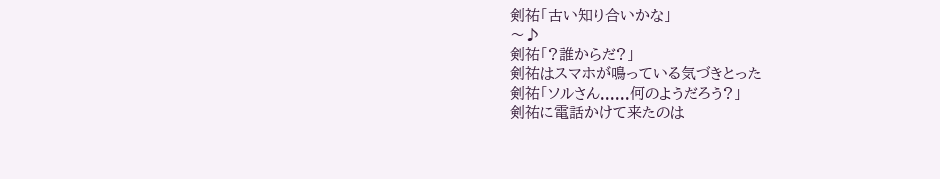剣祐「古い知り合いかな」
〜♪
剣祐「?誰からだ?」
剣祐はスマホが鳴っている気づきとった
剣祐「ソルさん......何のようだろう?」
剣祐に電話かけて来たのは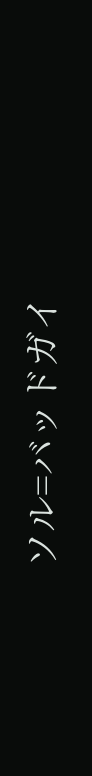ソル=バッドガイ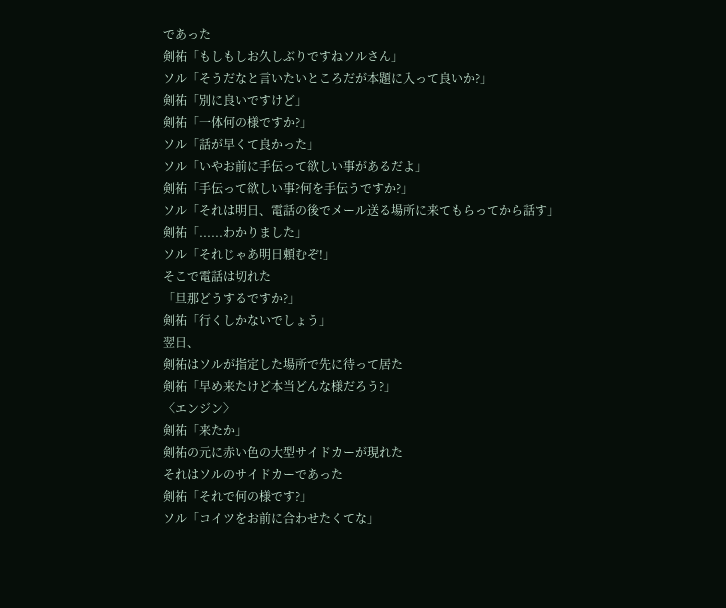であった
剣祐「もしもしお久しぶりですねソルさん」
ソル「そうだなと言いたいところだが本題に入って良いか?」
剣祐「別に良いですけど」
剣祐「一体何の様ですか?」
ソル「話が早くて良かった」
ソル「いやお前に手伝って欲しい事があるだよ」
剣祐「手伝って欲しい事?何を手伝うですか?」
ソル「それは明日、電話の後でメール送る場所に来てもらってから話す」
剣祐「......わかりました」
ソル「それじゃあ明日頼むぞ!」
そこで電話は切れた
「旦那どうするですか?」
剣祐「行くしかないでしょう」
翌日、
剣祐はソルが指定した場所で先に待って居た
剣祐「早め来たけど本当どんな様だろう?」
〈エンジン〉
剣祐「来たか」
剣祐の元に赤い色の大型サイドカーが現れた
それはソルのサイドカーであった
剣祐「それで何の様です?」
ソル「コイツをお前に合わせたくてな」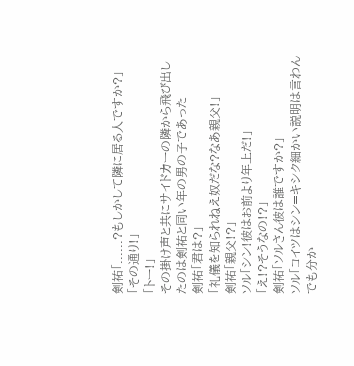剣祐「......?もしかして隣に居る人ですか?」
「その通り!」
「トー!」
その掛け声と共にサイドカーの隣から飛び出したのは剣祐と同い年の男の子であった
剣祐「君は?」
「礼儀を知られねえ奴だな?なあ親父!」
剣祐「親父!?」
ソル「シン!彼はお前より年上だ!」
「え!?そうなの!?」
剣祐「ソルさん彼は誰ですか?」
ソル「コイツはシン=キシク細かい説明は言わんでも分か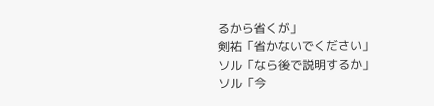るから省くが」
剣祐「省かないでください」
ソル「なら後で説明するか」
ソル「今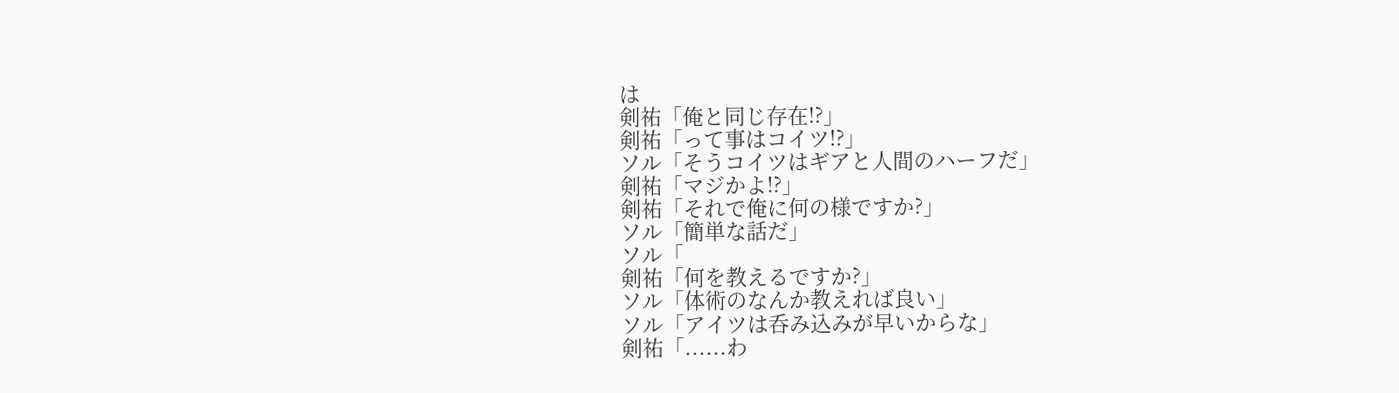は
剣祐「俺と同じ存在!?」
剣祐「って事はコイツ!?」
ソル「そうコイツはギアと人間のハーフだ」
剣祐「マジかよ!?」
剣祐「それで俺に何の様ですか?」
ソル「簡単な話だ」
ソル「
剣祐「何を教えるですか?」
ソル「体術のなんか教えれば良い」
ソル「アイツは呑み込みが早いからな」
剣祐「......わ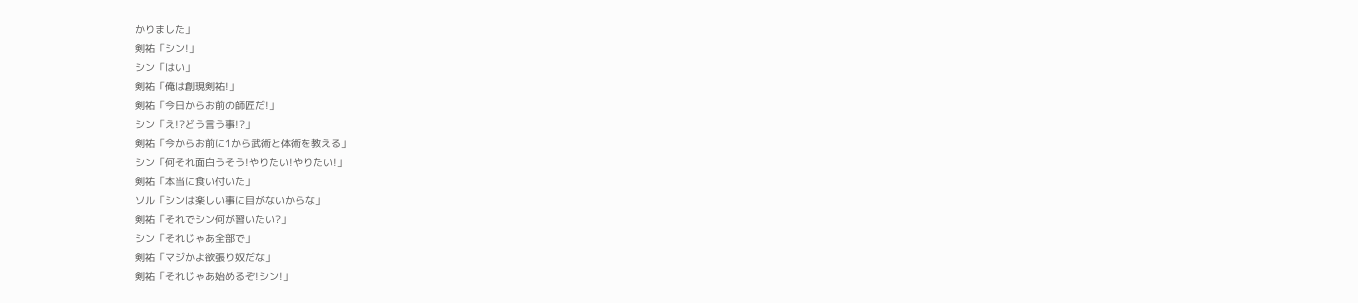かりました」
剣祐「シン!」
シン「はい」
剣祐「俺は創現剣祐!」
剣祐「今日からお前の師匠だ!」
シン「え!?どう言う事!?」
剣祐「今からお前に1から武術と体術を教える」
シン「何それ面白うそう!やりたい!やりたい!」
剣祐「本当に食い付いた」
ソル「シンは楽しい事に目がないからな」
剣祐「それでシン何が習いたい?」
シン「それじゃあ全部で」
剣祐「マジかよ欲張り奴だな」
剣祐「それじゃあ始めるぞ!シン!」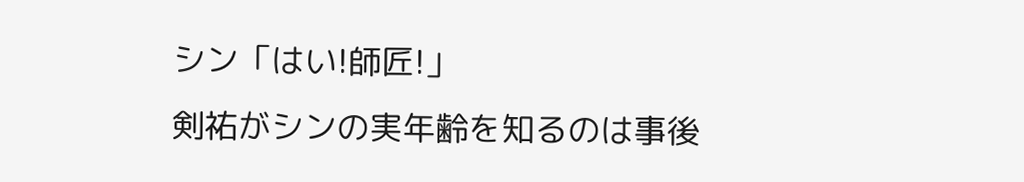シン「はい!師匠!」
剣祐がシンの実年齢を知るのは事後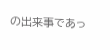の出来事であっ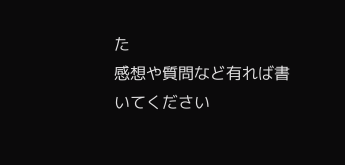た
感想や質問など有れば書いてください